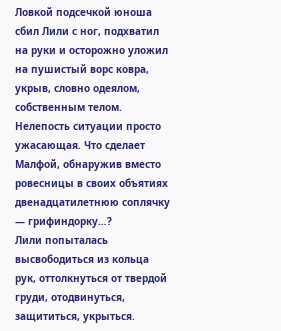Ловкой подсечкой юноша сбил Лили с ног, подхватил на руки и осторожно уложил на пушистый ворс ковра, укрыв, словно одеялом, собственным телом. Нелепость ситуации просто ужасающая. Что сделает Малфой, обнаружив вместо ровесницы в своих объятиях двенадцатилетнюю соплячку — грифиндорку…?
Лили попыталась высвободиться из кольца рук, оттолкнуться от твердой груди, отодвинуться, защититься, укрыться.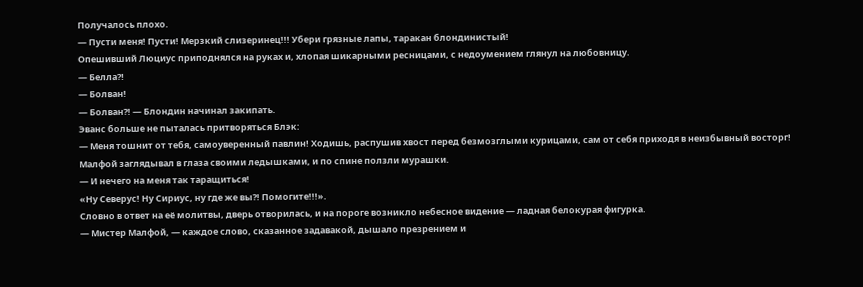Получалось плохо.
— Пусти меня! Пусти! Мерзкий слизеринец!!! Убери грязные лапы, таракан блондинистый!
Опешивший Люциус приподнялся на руках и, хлопая шикарными ресницами, с недоумением глянул на любовницу.
— Белла?!
— Болван!
— Болван?! — Блондин начинал закипать.
Эванс больше не пыталась притворяться Блэк:
— Меня тошнит от тебя, самоуверенный павлин! Ходишь, распушив хвост перед безмозглыми курицами, сам от себя приходя в неизбывный восторг!
Малфой заглядывал в глаза своими ледышками, и по спине ползли мурашки.
— И нечего на меня так таращиться!
«Ну Северус! Ну Сириус, ну где же вы?! Помогите!!!».
Словно в ответ на её молитвы, дверь отворилась, и на пороге возникло небесное видение — ладная белокурая фигурка.
— Мистер Малфой, — каждое слово, сказанное задавакой, дышало презрением и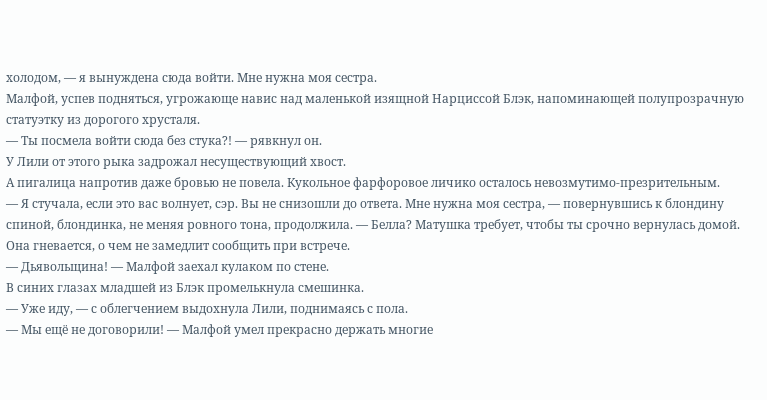холодом, — я вынуждена сюда войти. Мне нужна моя сестра.
Малфой, успев подняться, угрожающе навис над маленькой изящной Нарциссой Блэк, напоминающей полупрозрачную статуэтку из дорогого хрусталя.
— Ты посмела войти сюда без стука?! — рявкнул он.
У Лили от этого рыка задрожал несуществующий хвост.
А пигалица напротив даже бровью не повела. Кукольное фарфоровое личико осталось невозмутимо-презрительным.
— Я стучала, если это вас волнует, сэр. Вы не снизошли до ответа. Мне нужна моя сестра, — повернувшись к блондину спиной, блондинка, не меняя ровного тона, продолжила. — Белла? Матушка требует, чтобы ты срочно вернулась домой. Она гневается, о чем не замедлит сообщить при встрече.
— Дьявольщина! — Малфой заехал кулаком по стене.
В синих глазах младшей из Блэк промелькнула смешинка.
— Уже иду, — с облегчением выдохнула Лили, поднимаясь с пола.
— Мы ещё не договорили! — Малфой умел прекрасно держать многие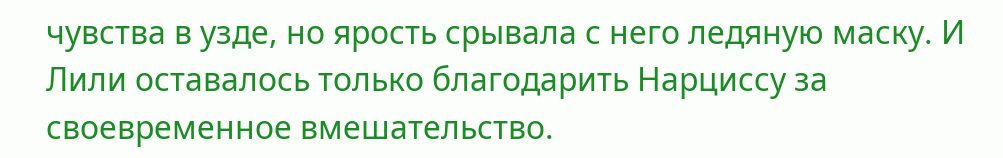чувства в узде, но ярость срывала с него ледяную маску. И Лили оставалось только благодарить Нарциссу за своевременное вмешательство.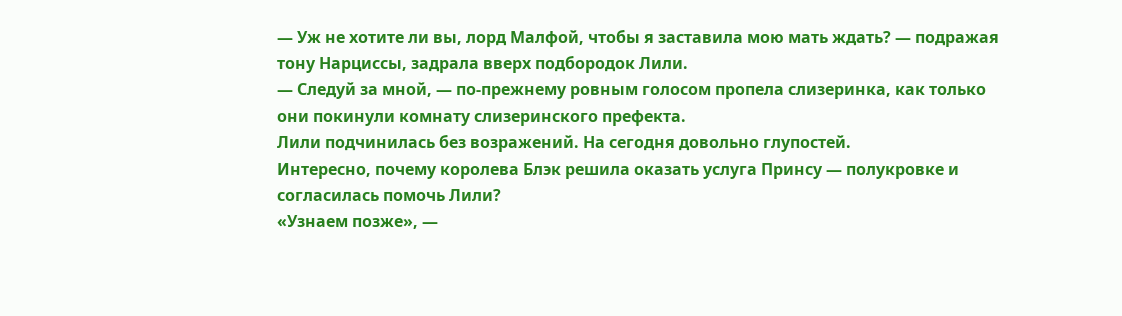— Уж не хотите ли вы, лорд Малфой, чтобы я заставила мою мать ждать? — подражая тону Нарциссы, задрала вверх подбородок Лили.
— Следуй за мной, — по-прежнему ровным голосом пропела слизеринка, как только они покинули комнату слизеринского префекта.
Лили подчинилась без возражений. На сегодня довольно глупостей.
Интересно, почему королева Блэк решила оказать услуга Принсу — полукровке и согласилась помочь Лили?
«Узнаем позже», —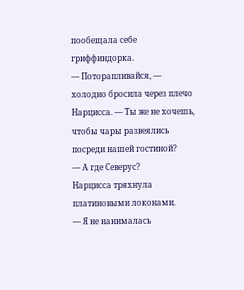пообещала себе гриффиндорка.
— Поторапливайся, — холодно бросила через плечо Нарцисса. — Ты же не хочешь, чтобы чары развеялись посреди нашей гостиной?
— А где Северус?
Нарцисса тряхнула платиновыми локонами.
— Я не нанималась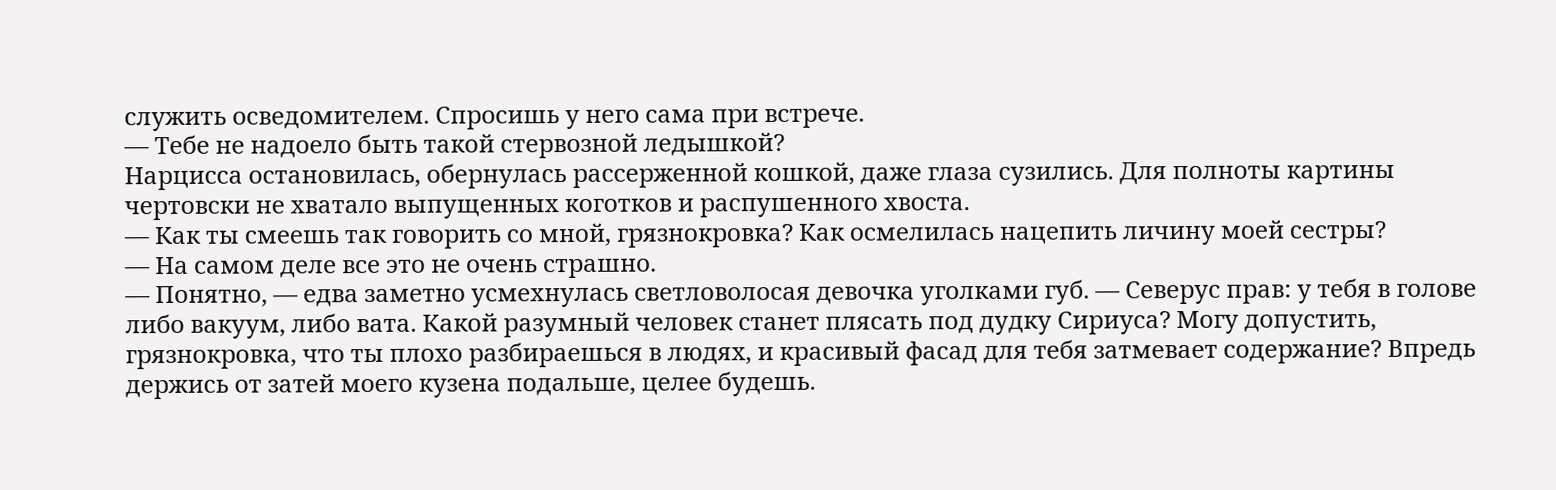служить осведомителем. Спросишь у него сама при встрече.
— Тебе не надоело быть такой стервозной ледышкой?
Нарцисса остановилась, обернулась рассерженной кошкой, даже глаза сузились. Для полноты картины чертовски не хватало выпущенных коготков и распушенного хвоста.
— Как ты смеешь так говорить со мной, грязнокровка? Как осмелилась нацепить личину моей сестры?
— На самом деле все это не очень страшно.
— Понятно, — едва заметно усмехнулась светловолосая девочка уголками губ. — Северус прав: у тебя в голове либо вакуум, либо вата. Какой разумный человек станет плясать под дудку Сириуса? Могу допустить, грязнокровка, что ты плохо разбираешься в людях, и красивый фасад для тебя затмевает содержание? Впредь держись от затей моего кузена подальше, целее будешь.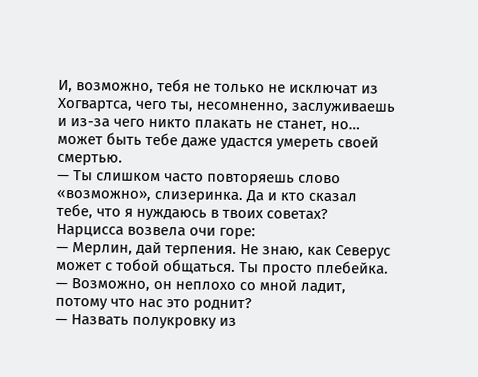И, возможно, тебя не только не исключат из Хогвартса, чего ты, несомненно, заслуживаешь и из-за чего никто плакать не станет, но… может быть тебе даже удастся умереть своей смертью.
— Ты слишком часто повторяешь слово «возможно», слизеринка. Да и кто сказал тебе, что я нуждаюсь в твоих советах?
Нарцисса возвела очи горе:
— Мерлин, дай терпения. Не знаю, как Северус может с тобой общаться. Ты просто плебейка.
— Возможно, он неплохо со мной ладит, потому что нас это роднит?
— Назвать полукровку из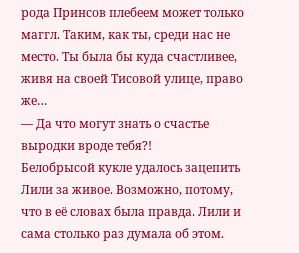рода Принсов плебеем может только маггл. Таким, как ты, среди нас не место. Ты была бы куда счастливее, живя на своей Тисовой улице, право же…
— Да что могут знать о счастье выродки вроде тебя?!
Белобрысой кукле удалось зацепить Лили за живое. Возможно, потому, что в её словах была правда. Лили и сама столько раз думала об этом.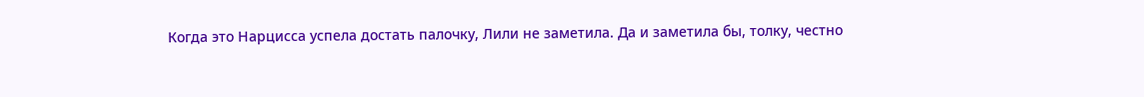Когда это Нарцисса успела достать палочку, Лили не заметила. Да и заметила бы, толку, честно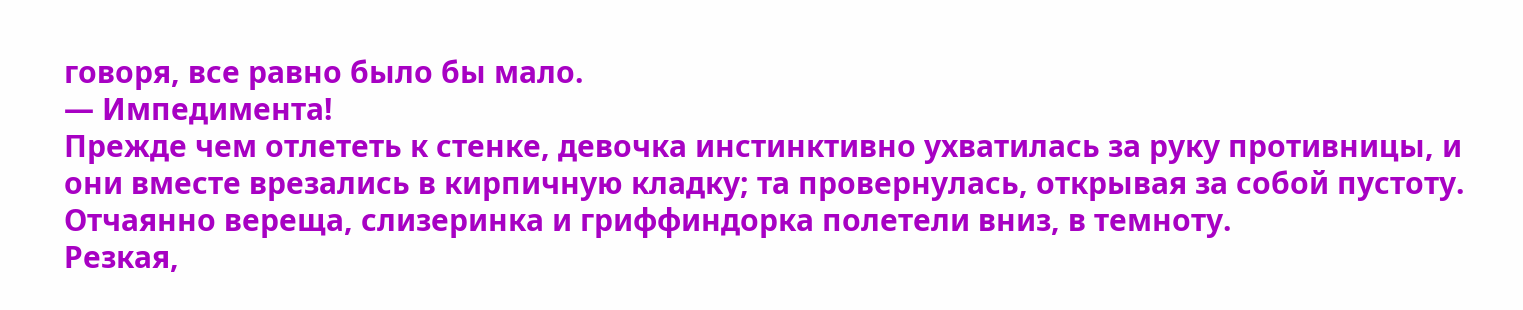говоря, все равно было бы мало.
— Импедимента!
Прежде чем отлететь к стенке, девочка инстинктивно ухватилась за руку противницы, и они вместе врезались в кирпичную кладку; та провернулась, открывая за собой пустоту.
Отчаянно вереща, слизеринка и гриффиндорка полетели вниз, в темноту.
Резкая,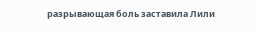разрывающая боль заставила Лили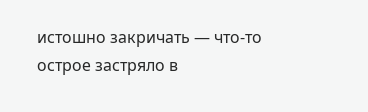истошно закричать — что-то острое застряло в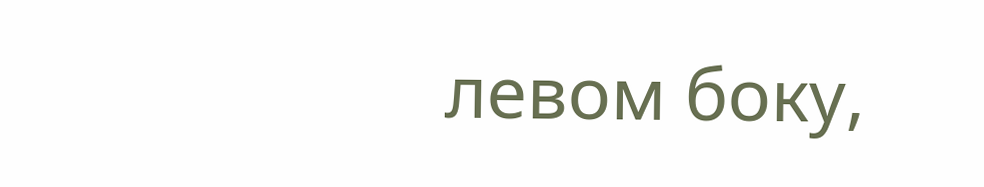левом боку,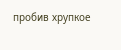пробив хрупкое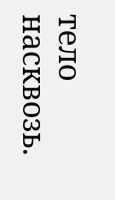тело насквозь.